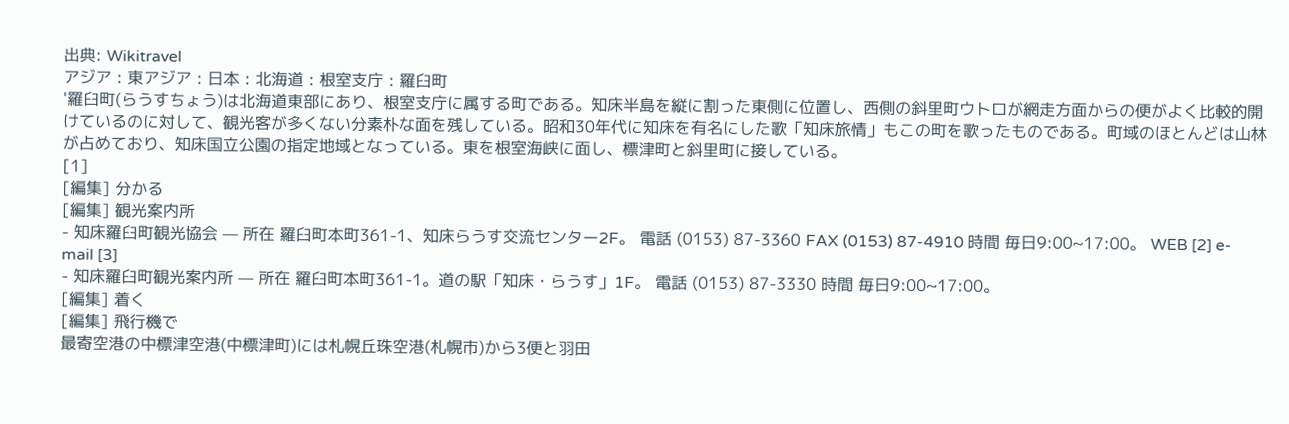出典: Wikitravel
アジア : 東アジア : 日本 : 北海道 : 根室支庁 : 羅臼町
'羅臼町(らうすちょう)は北海道東部にあり、根室支庁に属する町である。知床半島を縦に割った東側に位置し、西側の斜里町ウトロが網走方面からの便がよく比較的開けているのに対して、観光客が多くない分素朴な面を残している。昭和30年代に知床を有名にした歌「知床旅情」もこの町を歌ったものである。町域のほとんどは山林が占めており、知床国立公園の指定地域となっている。東を根室海峡に面し、標津町と斜里町に接している。
[1]
[編集] 分かる
[編集] 観光案内所
- 知床羅臼町観光協会 — 所在 羅臼町本町361-1、知床らうす交流センター2F。 電話 (0153) 87-3360 FAX (0153) 87-4910 時間 毎日9:00~17:00。 WEB [2] e-mail [3]
- 知床羅臼町観光案内所 — 所在 羅臼町本町361-1。道の駅「知床・らうす」1F。 電話 (0153) 87-3330 時間 毎日9:00~17:00。
[編集] 着く
[編集] 飛行機で
最寄空港の中標津空港(中標津町)には札幌丘珠空港(札幌市)から3便と羽田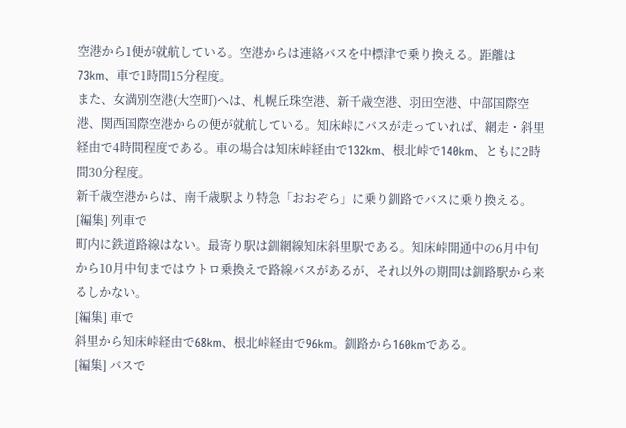空港から1便が就航している。空港からは連絡バスを中標津で乗り換える。距離は73km、車で1時間15分程度。
また、女満別空港(大空町)へは、札幌丘珠空港、新千歳空港、羽田空港、中部国際空港、関西国際空港からの便が就航している。知床峠にバスが走っていれば、網走・斜里経由で4時間程度である。車の場合は知床峠経由で132km、根北峠で140km、ともに2時間30分程度。
新千歳空港からは、南千歳駅より特急「おおぞら」に乗り釧路でバスに乗り換える。
[編集] 列車で
町内に鉄道路線はない。最寄り駅は釧網線知床斜里駅である。知床峠開通中の6月中旬から10月中旬まではウトロ乗換えで路線バスがあるが、それ以外の期間は釧路駅から来るしかない。
[編集] 車で
斜里から知床峠経由で68km、根北峠経由で96km。釧路から160kmである。
[編集] バスで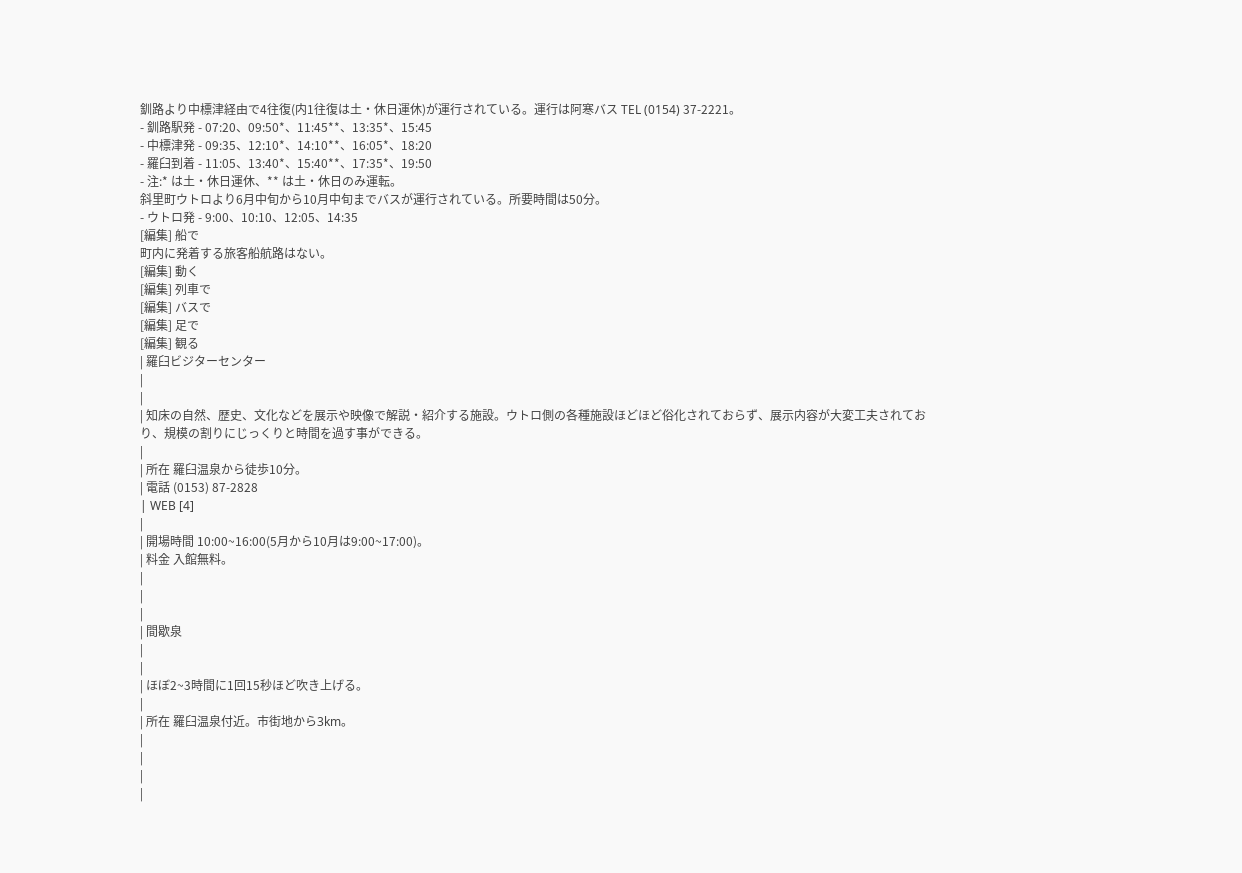釧路より中標津経由で4往復(内1往復は土・休日運休)が運行されている。運行は阿寒バス TEL (0154) 37-2221。
- 釧路駅発 - 07:20、09:50*、11:45**、13:35*、15:45
- 中標津発 - 09:35、12:10*、14:10**、16:05*、18:20
- 羅臼到着 - 11:05、13:40*、15:40**、17:35*、19:50
- 注:* は土・休日運休、** は土・休日のみ運転。
斜里町ウトロより6月中旬から10月中旬までバスが運行されている。所要時間は50分。
- ウトロ発 - 9:00、10:10、12:05、14:35
[編集] 船で
町内に発着する旅客船航路はない。
[編集] 動く
[編集] 列車で
[編集] バスで
[編集] 足で
[編集] 観る
| 羅臼ビジターセンター
|
|
| 知床の自然、歴史、文化などを展示や映像で解説・紹介する施設。ウトロ側の各種施設ほどほど俗化されておらず、展示内容が大変工夫されており、規模の割りにじっくりと時間を過す事ができる。
|
| 所在 羅臼温泉から徒歩10分。
| 電話 (0153) 87-2828
| WEB [4]
|
| 開場時間 10:00~16:00(5月から10月は9:00~17:00)。
| 料金 入館無料。
|
|
|
| 間歇泉
|
|
| ほぼ2~3時間に1回15秒ほど吹き上げる。
|
| 所在 羅臼温泉付近。市街地から3km。
|
|
|
|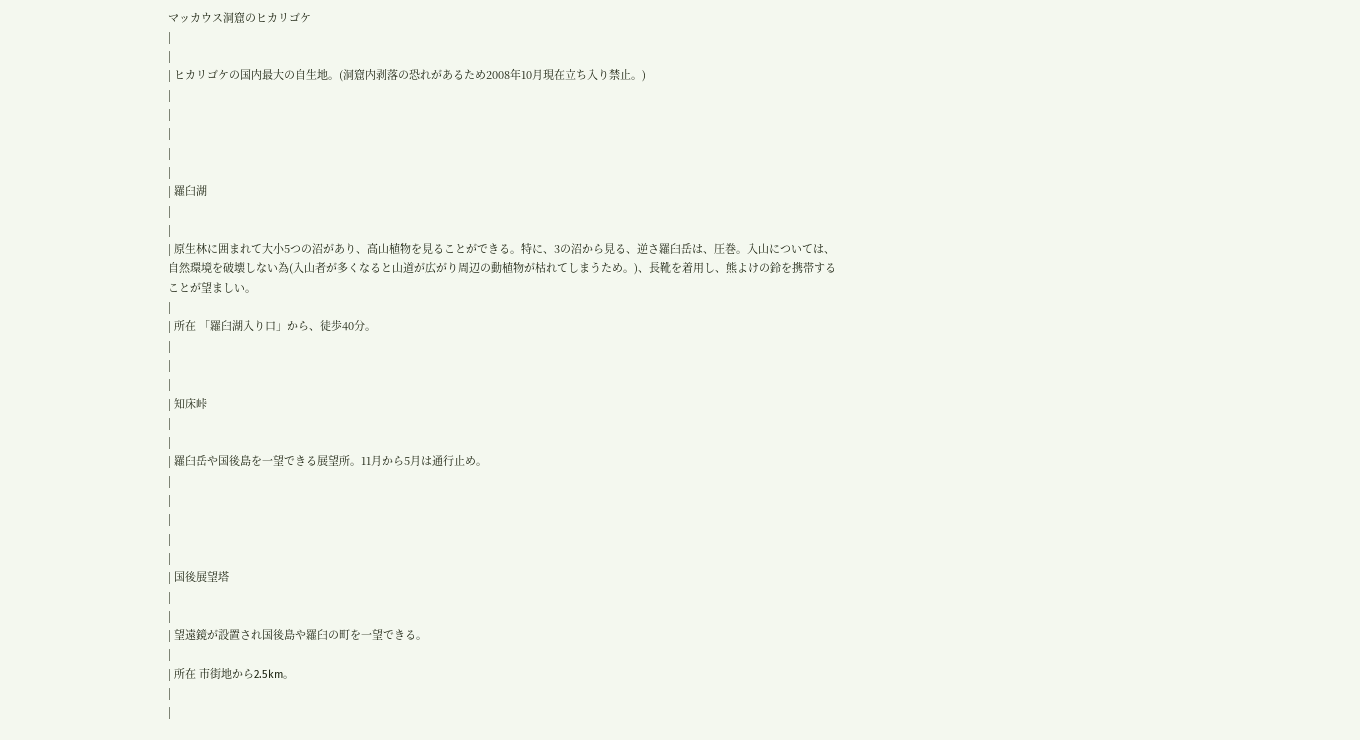マッカウス洞窟のヒカリゴケ
|
|
| ヒカリゴケの国内最大の自生地。(洞窟内剥落の恐れがあるため2008年10月現在立ち入り禁止。)
|
|
|
|
|
| 羅臼湖
|
|
| 原生林に囲まれて大小5つの沼があり、高山植物を見ることができる。特に、3の沼から見る、逆さ羅臼岳は、圧巻。入山については、自然環境を破壊しない為(入山者が多くなると山道が広がり周辺の動植物が枯れてしまうため。)、長靴を着用し、熊よけの鈴を携帯することが望ましい。
|
| 所在 「羅臼湖入り口」から、徒歩40分。
|
|
|
| 知床峠
|
|
| 羅臼岳や国後島を一望できる展望所。11月から5月は通行止め。
|
|
|
|
|
| 国後展望塔
|
|
| 望遠鏡が設置され国後島や羅臼の町を一望できる。
|
| 所在 市街地から2.5km。
|
|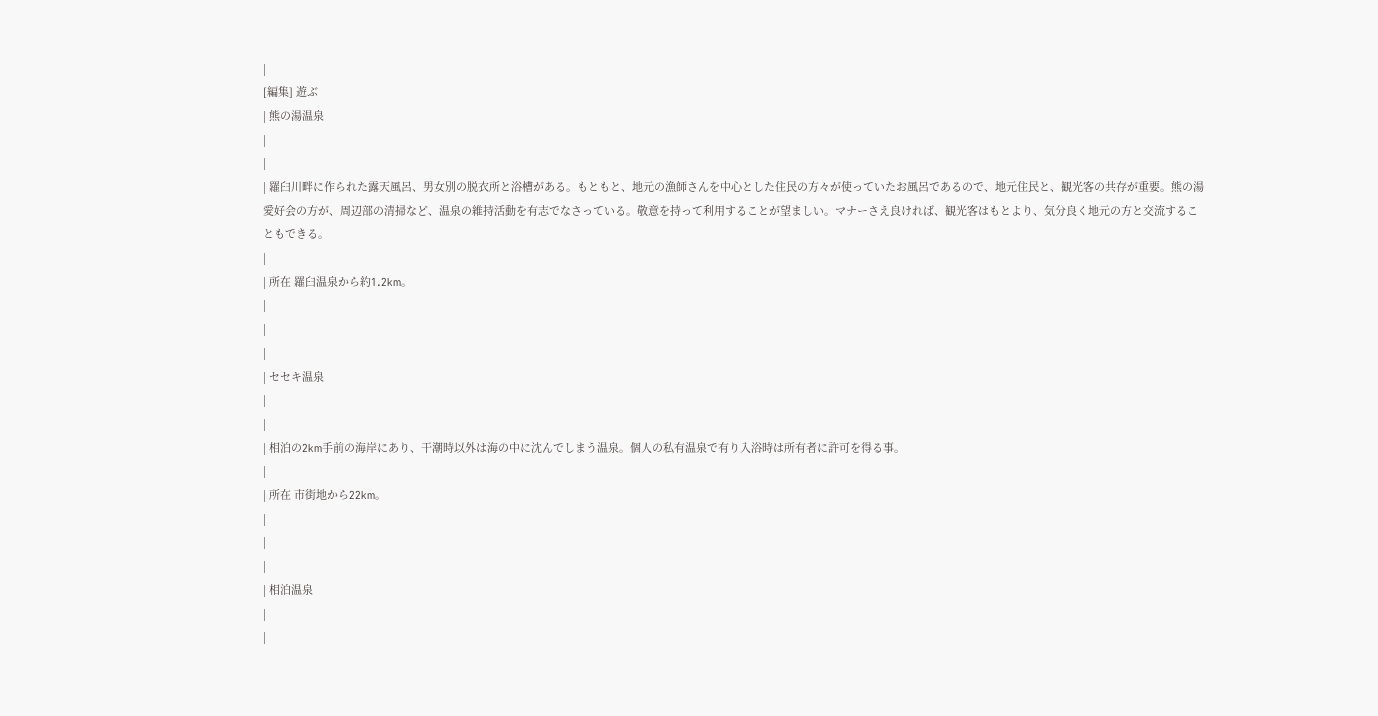|
[編集] 遊ぶ
| 熊の湯温泉
|
|
| 羅臼川畔に作られた露天風呂、男女別の脱衣所と浴槽がある。もともと、地元の漁師さんを中心とした住民の方々が使っていたお風呂であるので、地元住民と、観光客の共存が重要。熊の湯愛好会の方が、周辺部の清掃など、温泉の維持活動を有志でなさっている。敬意を持って利用することが望ましい。マナーさえ良ければ、観光客はもとより、気分良く地元の方と交流することもできる。
|
| 所在 羅臼温泉から約1.2km。
|
|
|
| セセキ温泉
|
|
| 相泊の2km手前の海岸にあり、干潮時以外は海の中に沈んでしまう温泉。個人の私有温泉で有り入浴時は所有者に許可を得る事。
|
| 所在 市街地から22km。
|
|
|
| 相泊温泉
|
|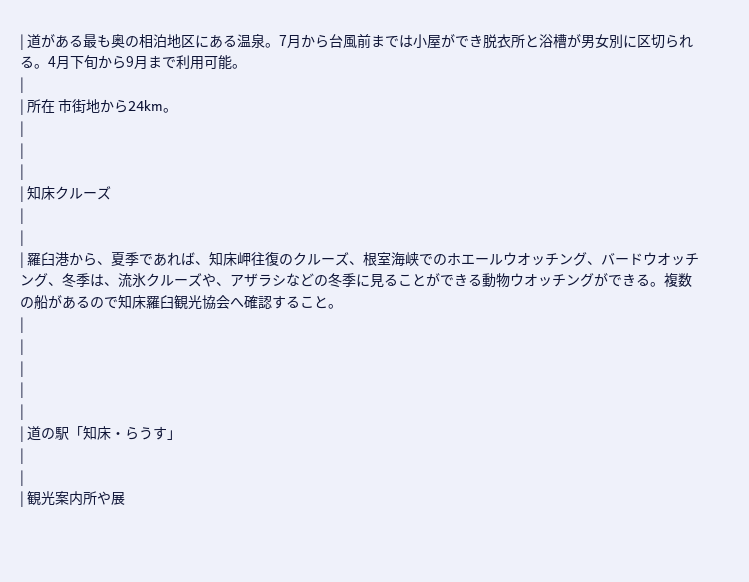| 道がある最も奥の相泊地区にある温泉。7月から台風前までは小屋ができ脱衣所と浴槽が男女別に区切られる。4月下旬から9月まで利用可能。
|
| 所在 市街地から24km。
|
|
|
| 知床クルーズ
|
|
| 羅臼港から、夏季であれば、知床岬往復のクルーズ、根室海峡でのホエールウオッチング、バードウオッチング、冬季は、流氷クルーズや、アザラシなどの冬季に見ることができる動物ウオッチングができる。複数の船があるので知床羅臼観光協会へ確認すること。
|
|
|
|
|
| 道の駅「知床・らうす」
|
|
| 観光案内所や展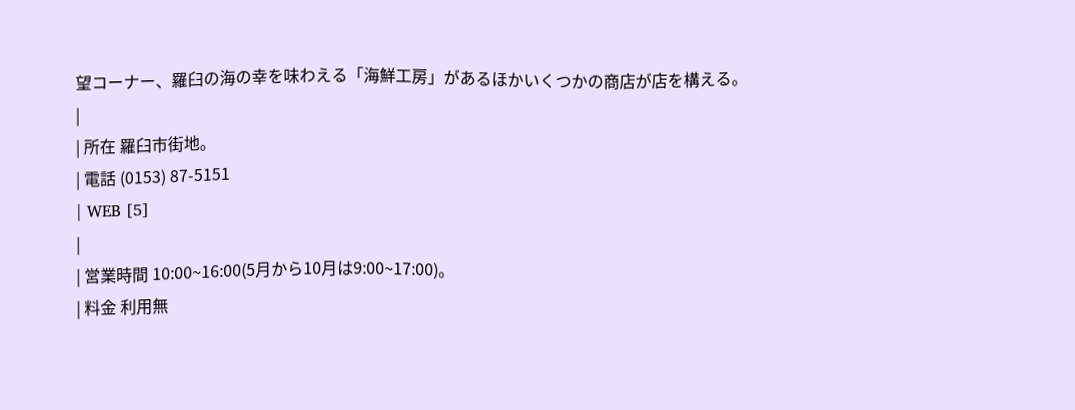望コーナー、羅臼の海の幸を味わえる「海鮮工房」があるほかいくつかの商店が店を構える。
|
| 所在 羅臼市街地。
| 電話 (0153) 87-5151
| WEB [5]
|
| 営業時間 10:00~16:00(5月から10月は9:00~17:00)。
| 料金 利用無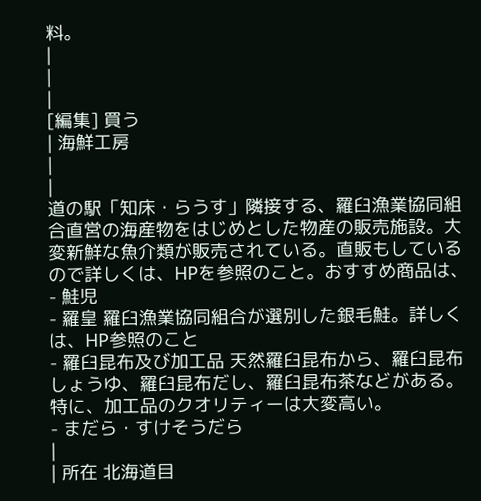料。
|
|
|
[編集] 買う
| 海鮮工房
|
|
道の駅「知床・らうす」隣接する、羅臼漁業協同組合直営の海産物をはじめとした物産の販売施設。大変新鮮な魚介類が販売されている。直販もしているので詳しくは、HPを参照のこと。おすすめ商品は、
- 鮭児
- 羅皇 羅臼漁業協同組合が選別した銀毛鮭。詳しくは、HP参照のこと
- 羅臼昆布及び加工品 天然羅臼昆布から、羅臼昆布しょうゆ、羅臼昆布だし、羅臼昆布茶などがある。特に、加工品のクオリティーは大変高い。
- まだら・すけそうだら
|
| 所在 北海道目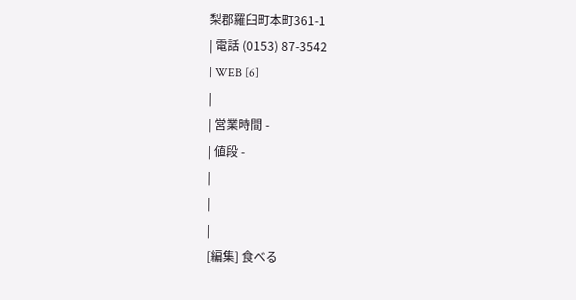梨郡羅臼町本町361-1
| 電話 (0153) 87-3542
| WEB [6]
|
| 営業時間 -
| 値段 -
|
|
|
[編集] 食べる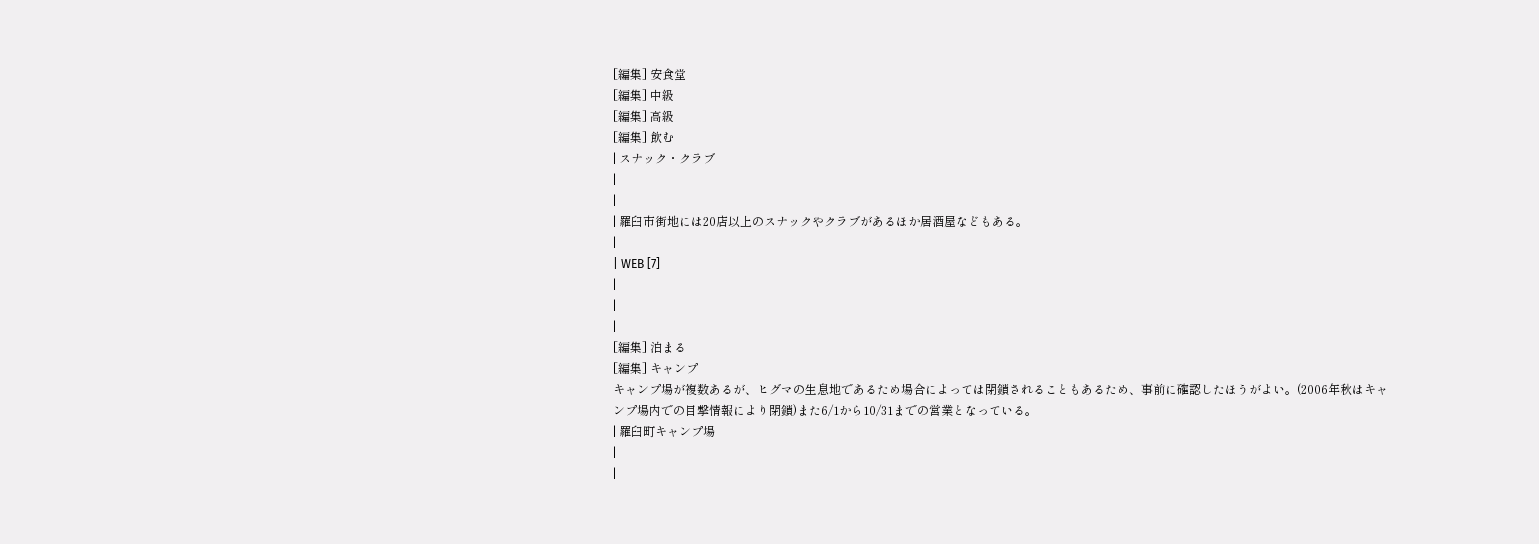[編集] 安食堂
[編集] 中級
[編集] 高級
[編集] 飲む
| スナック・クラブ
|
|
| 羅臼市街地には20店以上のスナックやクラブがあるほか居酒屋などもある。
|
| WEB [7]
|
|
|
[編集] 泊まる
[編集] キャンプ
キャンプ場が複数あるが、ヒグマの生息地であるため場合によっては閉鎖されることもあるため、事前に確認したほうがよい。(2006年秋はキャンプ場内での目撃情報により閉鎖)また6/1から10/31までの営業となっている。
| 羅臼町キャンプ場
|
|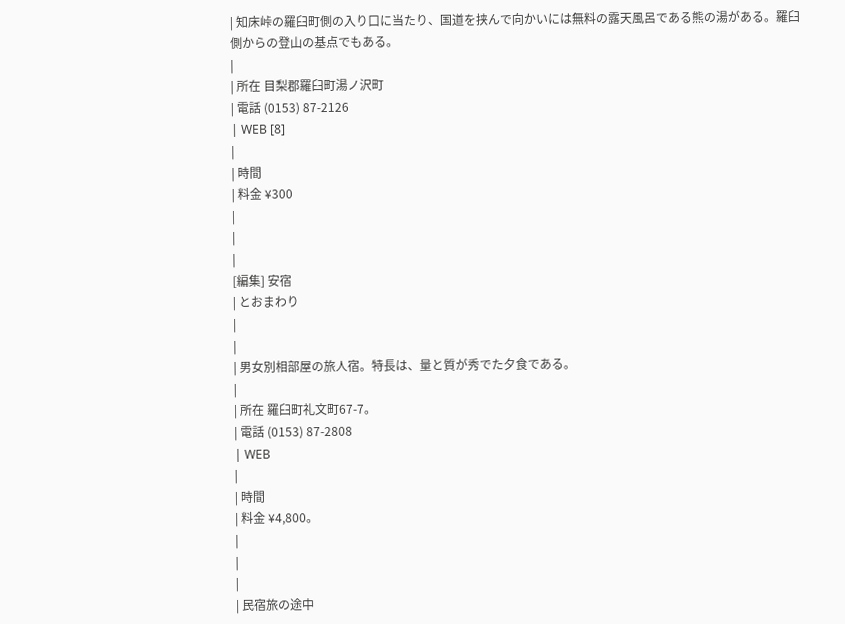| 知床峠の羅臼町側の入り口に当たり、国道を挟んで向かいには無料の露天風呂である熊の湯がある。羅臼側からの登山の基点でもある。
|
| 所在 目梨郡羅臼町湯ノ沢町
| 電話 (0153) 87-2126
| WEB [8]
|
| 時間
| 料金 ¥300
|
|
|
[編集] 安宿
| とおまわり
|
|
| 男女別相部屋の旅人宿。特長は、量と質が秀でた夕食である。
|
| 所在 羅臼町礼文町67-7。
| 電話 (0153) 87-2808
| WEB
|
| 時間
| 料金 ¥4,800。
|
|
|
| 民宿旅の途中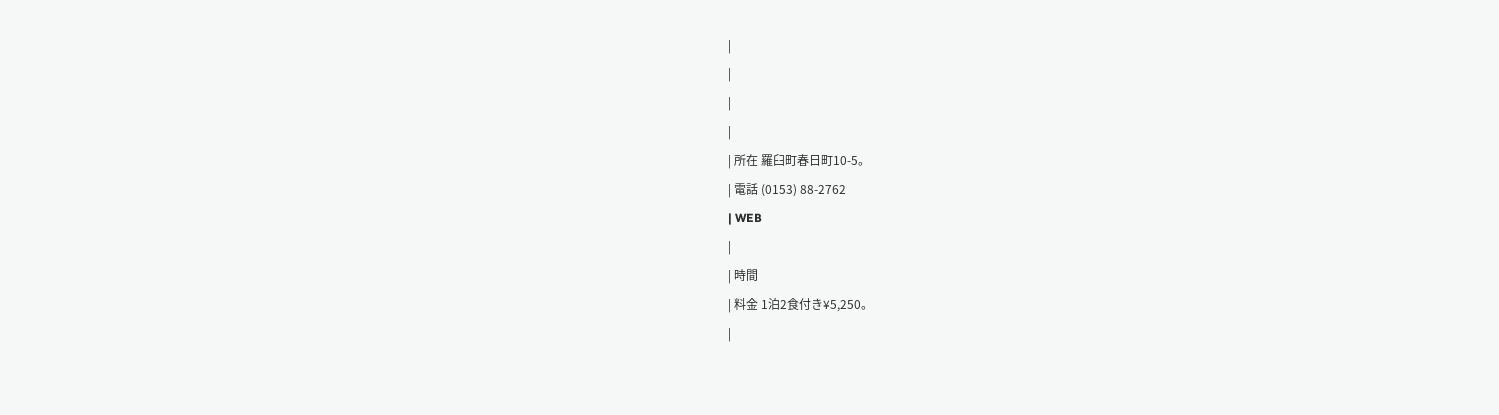|
|
|
|
| 所在 羅臼町春日町10-5。
| 電話 (0153) 88-2762
| WEB
|
| 時間
| 料金 1泊2食付き¥5,250。
|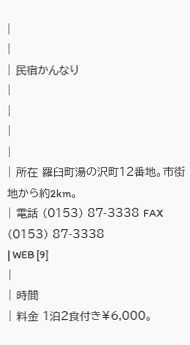|
|
| 民宿かんなり
|
|
|
|
| 所在 羅臼町湯の沢町12番地。市街地から約2km。
| 電話 (0153) 87-3338 FAX (0153) 87-3338
| WEB [9]
|
| 時間
| 料金 1泊2食付き¥6,000。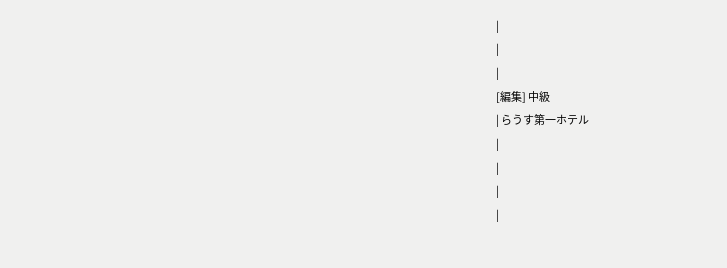|
|
|
[編集] 中級
| らうす第一ホテル
|
|
|
|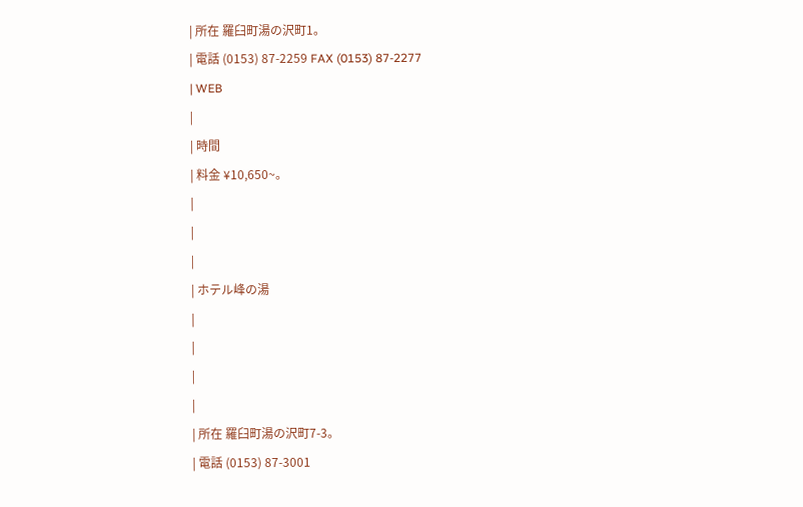| 所在 羅臼町湯の沢町1。
| 電話 (0153) 87-2259 FAX (0153) 87-2277
| WEB
|
| 時間
| 料金 ¥10,650~。
|
|
|
| ホテル峰の湯
|
|
|
|
| 所在 羅臼町湯の沢町7-3。
| 電話 (0153) 87-3001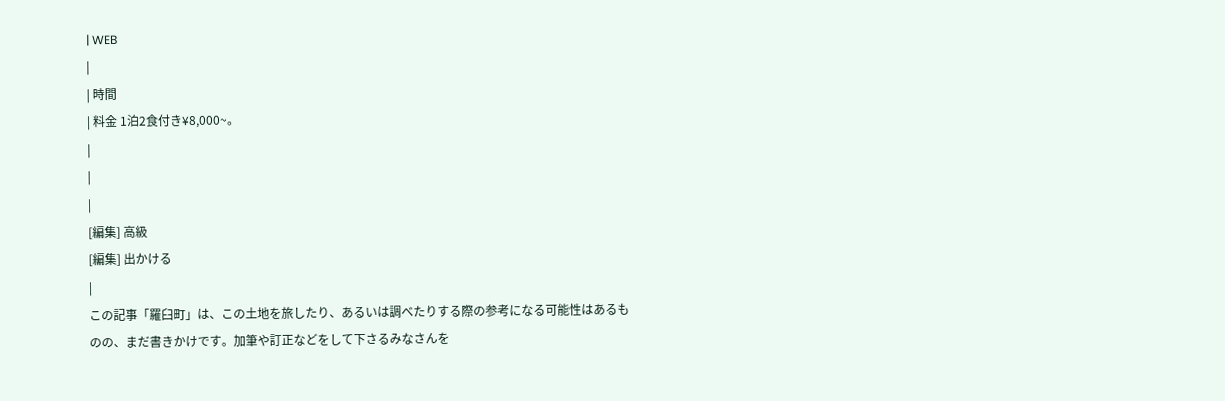| WEB
|
| 時間
| 料金 1泊2食付き¥8,000~。
|
|
|
[編集] 高級
[編集] 出かける
|
この記事「羅臼町」は、この土地を旅したり、あるいは調べたりする際の参考になる可能性はあるものの、まだ書きかけです。加筆や訂正などをして下さるみなさんを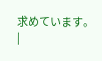求めています。
|